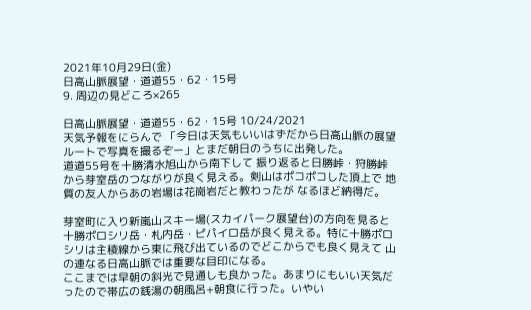2021年10月29日(金)
日高山脈展望・道道55・62・15号
9. 周辺の見どころ×265

日高山脈展望・道道55・62・15号 10/24/2021
天気予報をにらんで 「今日は天気もいいはずだから日高山脈の展望ルートで写真を撮るぞー」とまだ朝日のうちに出発した。
道道55号を十勝清水旭山から南下して 振り返ると日勝峠・狩勝峠から芽室岳のつながりが良く見える。剣山はポコポコした頂上で 地質の友人からあの岩場は花崗岩だと教わったが なるほど納得だ。

芽室町に入り新嵐山スキー場(スカイパーク展望台)の方向を見ると十勝ポロシリ岳・札内岳・ピパイロ岳が良く見える。特に十勝ポロシリは主稜線から東に飛び出ているのでどこからでも良く見えて 山の連なる日高山脈では重要な目印になる。
ここまでは早朝の斜光で見通しも良かった。あまりにもいい天気だったので帯広の銭湯の朝風呂+朝食に行った。いやい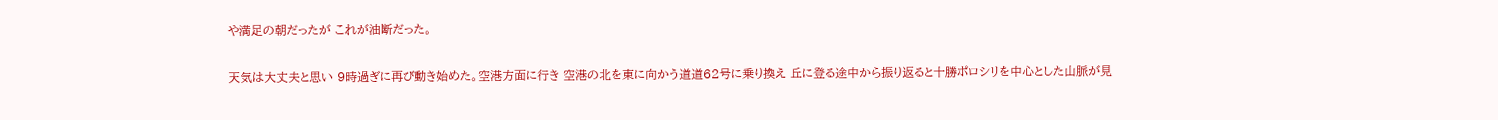や満足の朝だったが これが油断だった。

天気は大丈夫と思い 9時過ぎに再び動き始めた。空港方面に行き 空港の北を東に向かう道道62号に乗り換え 丘に登る途中から振り返ると十勝ポロシリを中心とした山脈が見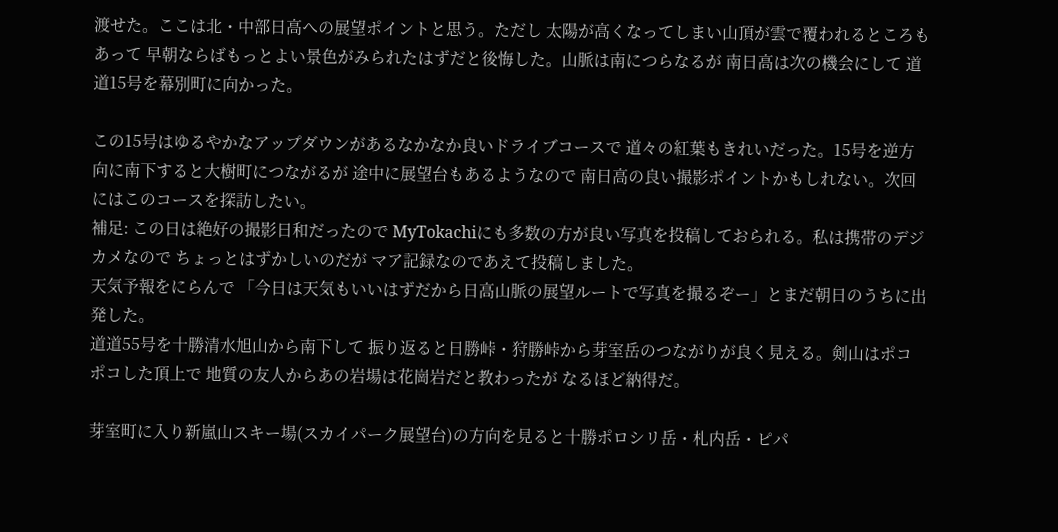渡せた。ここは北・中部日高への展望ポイントと思う。ただし 太陽が高くなってしまい山頂が雲で覆われるところもあって 早朝ならばもっとよい景色がみられたはずだと後悔した。山脈は南につらなるが 南日高は次の機会にして 道道15号を幕別町に向かった。

この15号はゆるやかなアップダウンがあるなかなか良いドライブコースで 道々の紅葉もきれいだった。15号を逆方向に南下すると大樹町につながるが 途中に展望台もあるようなので 南日高の良い撮影ポイントかもしれない。次回にはこのコースを探訪したい。
補足: この日は絶好の撮影日和だったので MyTokachiにも多数の方が良い写真を投稿しておられる。私は携帯のデジカメなので ちょっとはずかしいのだが マア記録なのであえて投稿しました。
天気予報をにらんで 「今日は天気もいいはずだから日高山脈の展望ルートで写真を撮るぞー」とまだ朝日のうちに出発した。
道道55号を十勝清水旭山から南下して 振り返ると日勝峠・狩勝峠から芽室岳のつながりが良く見える。剣山はポコポコした頂上で 地質の友人からあの岩場は花崗岩だと教わったが なるほど納得だ。

芽室町に入り新嵐山スキー場(スカイパーク展望台)の方向を見ると十勝ポロシリ岳・札内岳・ピパ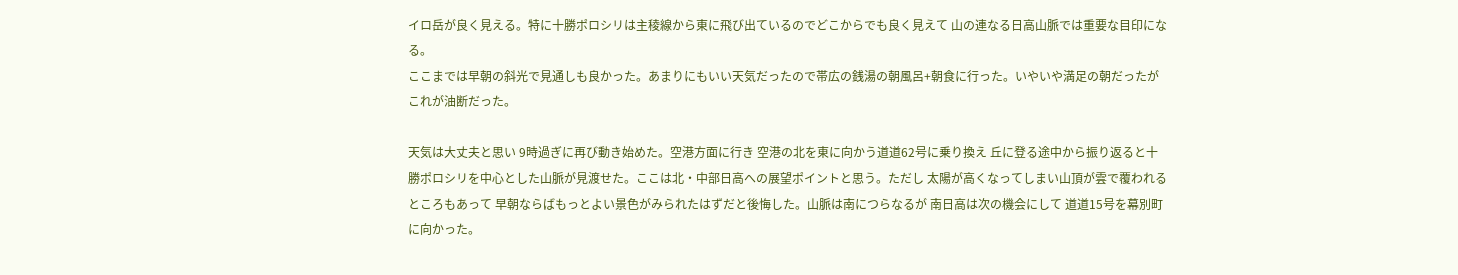イロ岳が良く見える。特に十勝ポロシリは主稜線から東に飛び出ているのでどこからでも良く見えて 山の連なる日高山脈では重要な目印になる。
ここまでは早朝の斜光で見通しも良かった。あまりにもいい天気だったので帯広の銭湯の朝風呂+朝食に行った。いやいや満足の朝だったが これが油断だった。

天気は大丈夫と思い 9時過ぎに再び動き始めた。空港方面に行き 空港の北を東に向かう道道62号に乗り換え 丘に登る途中から振り返ると十勝ポロシリを中心とした山脈が見渡せた。ここは北・中部日高への展望ポイントと思う。ただし 太陽が高くなってしまい山頂が雲で覆われるところもあって 早朝ならばもっとよい景色がみられたはずだと後悔した。山脈は南につらなるが 南日高は次の機会にして 道道15号を幕別町に向かった。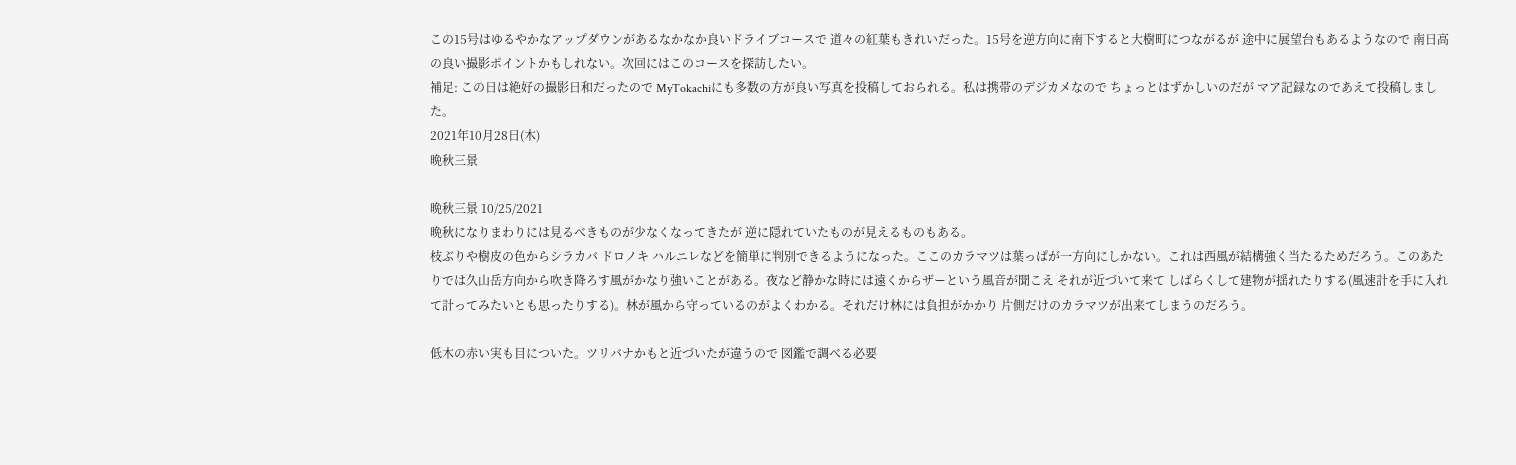この15号はゆるやかなアップダウンがあるなかなか良いドライブコースで 道々の紅葉もきれいだった。15号を逆方向に南下すると大樹町につながるが 途中に展望台もあるようなので 南日高の良い撮影ポイントかもしれない。次回にはこのコースを探訪したい。
補足: この日は絶好の撮影日和だったので MyTokachiにも多数の方が良い写真を投稿しておられる。私は携帯のデジカメなので ちょっとはずかしいのだが マア記録なのであえて投稿しました。
2021年10月28日(木)
晩秋三景

晩秋三景 10/25/2021
晩秋になりまわりには見るべきものが少なくなってきたが 逆に隠れていたものが見えるものもある。
枝ぶりや樹皮の色からシラカバ ドロノキ ハルニレなどを簡単に判別できるようになった。ここのカラマツは葉っぱが一方向にしかない。これは西風が結構強く当たるためだろう。このあたりでは久山岳方向から吹き降ろす風がかなり強いことがある。夜など静かな時には遠くからザーという風音が聞こえ それが近づいて来て しばらくして建物が揺れたりする(風速計を手に入れて計ってみたいとも思ったりする)。林が風から守っているのがよくわかる。それだけ林には負担がかかり 片側だけのカラマツが出来てしまうのだろう。

低木の赤い実も目についた。ツリバナかもと近づいたが違うので 図鑑で調べる必要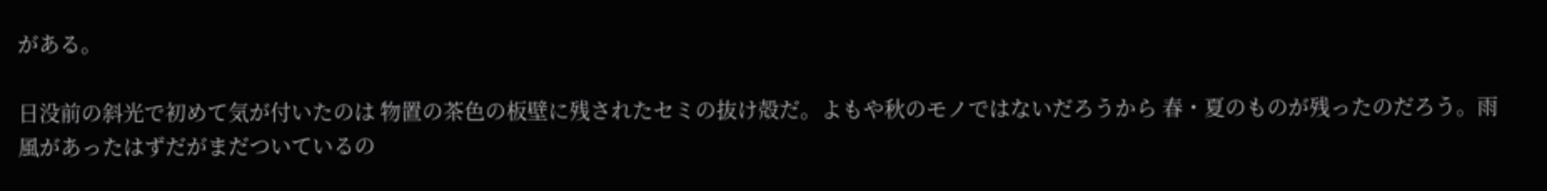がある。

日没前の斜光で初めて気が付いたのは 物置の茶色の板壁に残されたセミの抜け殻だ。よもや秋のモノではないだろうから 春・夏のものが残ったのだろう。雨風があったはずだがまだついているの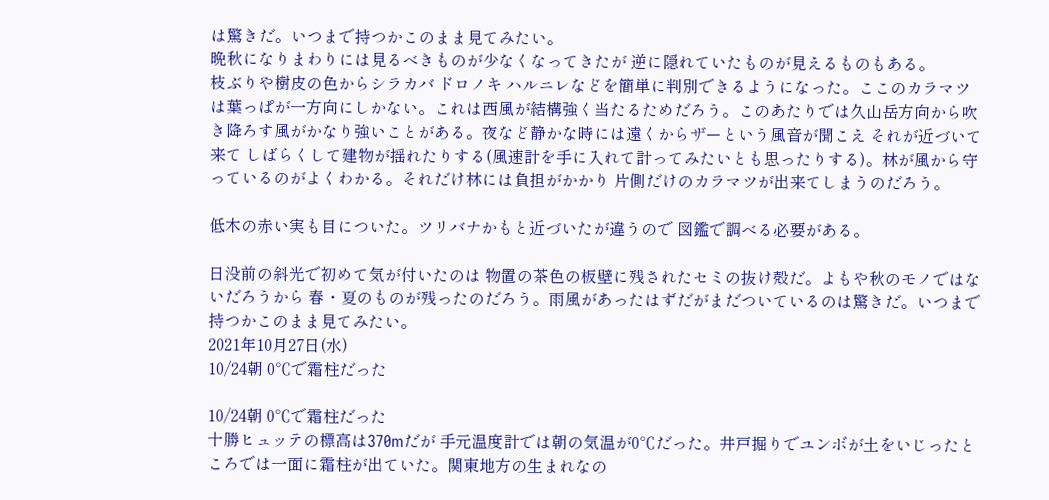は驚きだ。いつまで持つかこのまま見てみたい。
晩秋になりまわりには見るべきものが少なくなってきたが 逆に隠れていたものが見えるものもある。
枝ぶりや樹皮の色からシラカバ ドロノキ ハルニレなどを簡単に判別できるようになった。ここのカラマツは葉っぱが一方向にしかない。これは西風が結構強く当たるためだろう。このあたりでは久山岳方向から吹き降ろす風がかなり強いことがある。夜など静かな時には遠くからザーという風音が聞こえ それが近づいて来て しばらくして建物が揺れたりする(風速計を手に入れて計ってみたいとも思ったりする)。林が風から守っているのがよくわかる。それだけ林には負担がかかり 片側だけのカラマツが出来てしまうのだろう。

低木の赤い実も目についた。ツリバナかもと近づいたが違うので 図鑑で調べる必要がある。

日没前の斜光で初めて気が付いたのは 物置の茶色の板壁に残されたセミの抜け殻だ。よもや秋のモノではないだろうから 春・夏のものが残ったのだろう。雨風があったはずだがまだついているのは驚きだ。いつまで持つかこのまま見てみたい。
2021年10月27日(水)
10/24朝 0℃で霜柱だった

10/24朝 0℃で霜柱だった
十勝ヒュッテの標高は370mだが 手元温度計では朝の気温が0℃だった。井戸掘りでユンボが土をいじったところでは一面に霜柱が出ていた。関東地方の生まれなの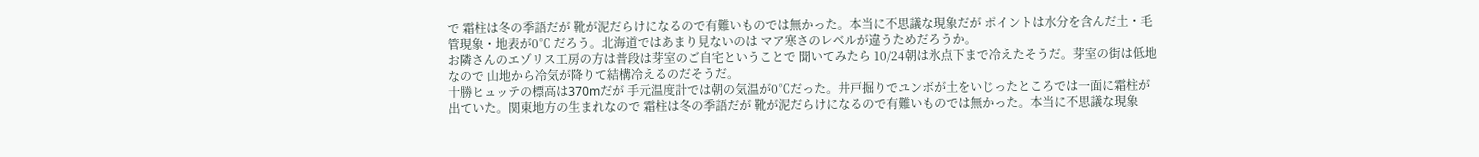で 霜柱は冬の季語だが 靴が泥だらけになるので有難いものでは無かった。本当に不思議な現象だが ポイントは水分を含んだ土・毛管現象・地表が0℃ だろう。北海道ではあまり見ないのは マア寒さのレベルが違うためだろうか。
お隣さんのエゾリス工房の方は普段は芽室のご自宅ということで 聞いてみたら 10/24朝は氷点下まで冷えたそうだ。芽室の街は低地なので 山地から冷気が降りて結構冷えるのだそうだ。
十勝ヒュッテの標高は370mだが 手元温度計では朝の気温が0℃だった。井戸掘りでユンボが土をいじったところでは一面に霜柱が出ていた。関東地方の生まれなので 霜柱は冬の季語だが 靴が泥だらけになるので有難いものでは無かった。本当に不思議な現象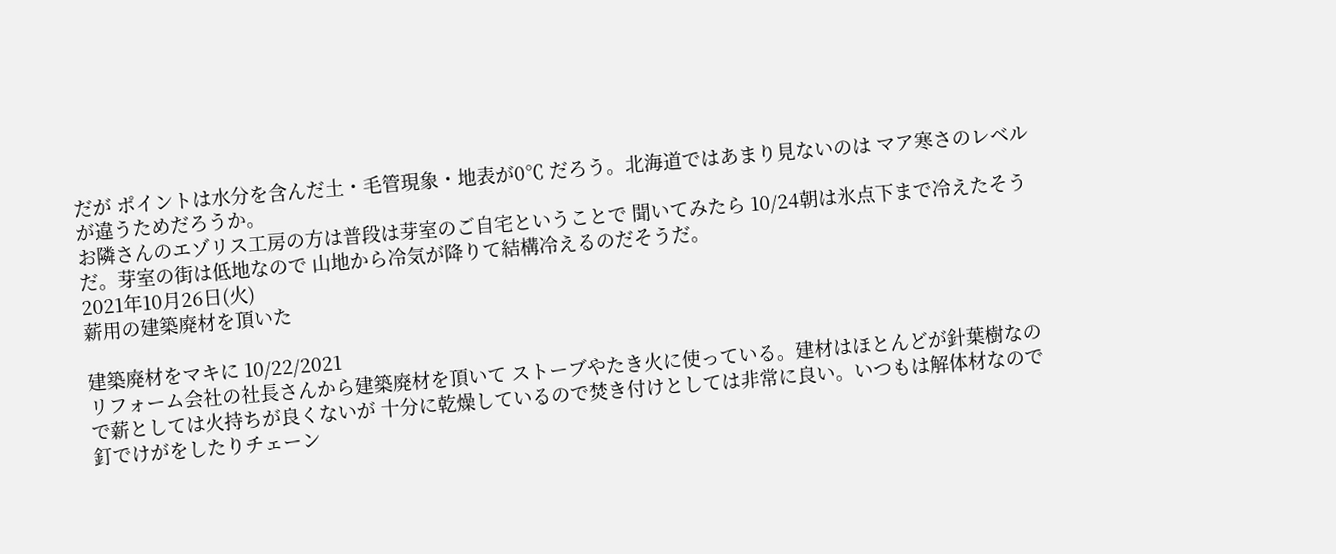だが ポイントは水分を含んだ土・毛管現象・地表が0℃ だろう。北海道ではあまり見ないのは マア寒さのレベルが違うためだろうか。
お隣さんのエゾリス工房の方は普段は芽室のご自宅ということで 聞いてみたら 10/24朝は氷点下まで冷えたそうだ。芽室の街は低地なので 山地から冷気が降りて結構冷えるのだそうだ。
2021年10月26日(火)
薪用の建築廃材を頂いた

建築廃材をマキに 10/22/2021
リフォーム会社の社長さんから建築廃材を頂いて ストーブやたき火に使っている。建材はほとんどが針葉樹なので薪としては火持ちが良くないが 十分に乾燥しているので焚き付けとしては非常に良い。いつもは解体材なので 釘でけがをしたりチェーン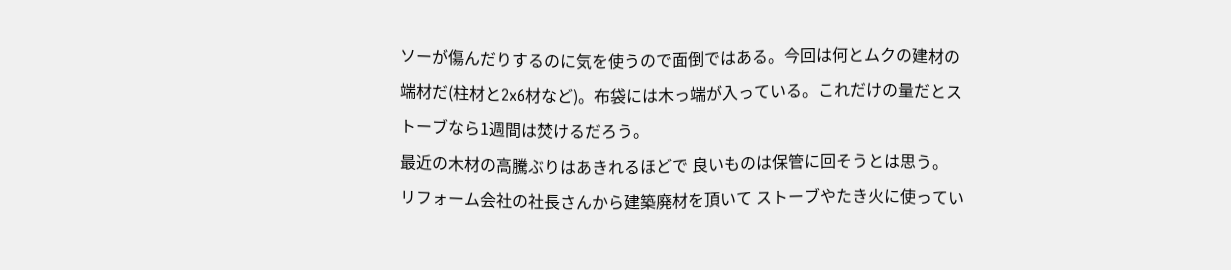ソーが傷んだりするのに気を使うので面倒ではある。今回は何とムクの建材の端材だ(柱材と2x6材など)。布袋には木っ端が入っている。これだけの量だとストーブなら1週間は焚けるだろう。
最近の木材の高騰ぶりはあきれるほどで 良いものは保管に回そうとは思う。
リフォーム会社の社長さんから建築廃材を頂いて ストーブやたき火に使ってい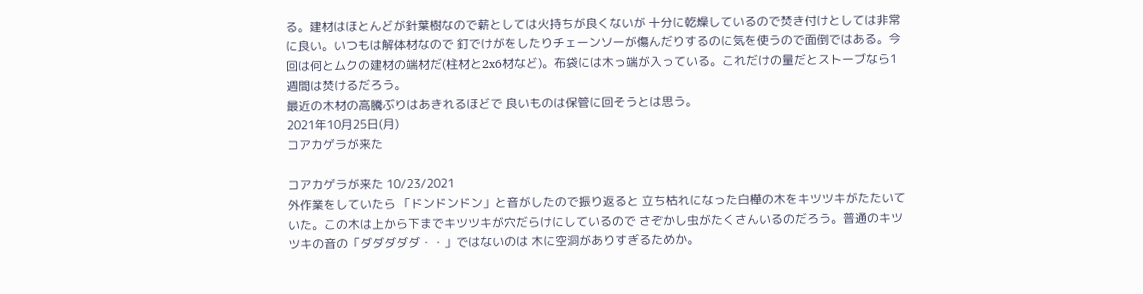る。建材はほとんどが針葉樹なので薪としては火持ちが良くないが 十分に乾燥しているので焚き付けとしては非常に良い。いつもは解体材なので 釘でけがをしたりチェーンソーが傷んだりするのに気を使うので面倒ではある。今回は何とムクの建材の端材だ(柱材と2x6材など)。布袋には木っ端が入っている。これだけの量だとストーブなら1週間は焚けるだろう。
最近の木材の高騰ぶりはあきれるほどで 良いものは保管に回そうとは思う。
2021年10月25日(月)
コアカゲラが来た

コアカゲラが来た 10/23/2021
外作業をしていたら 「ドンドンドン」と音がしたので振り返ると 立ち枯れになった白樺の木をキツツキがたたいていた。この木は上から下までキツツキが穴だらけにしているので さぞかし虫がたくさんいるのだろう。普通のキツツキの音の「ダダダダダ・・」ではないのは 木に空洞がありすぎるためか。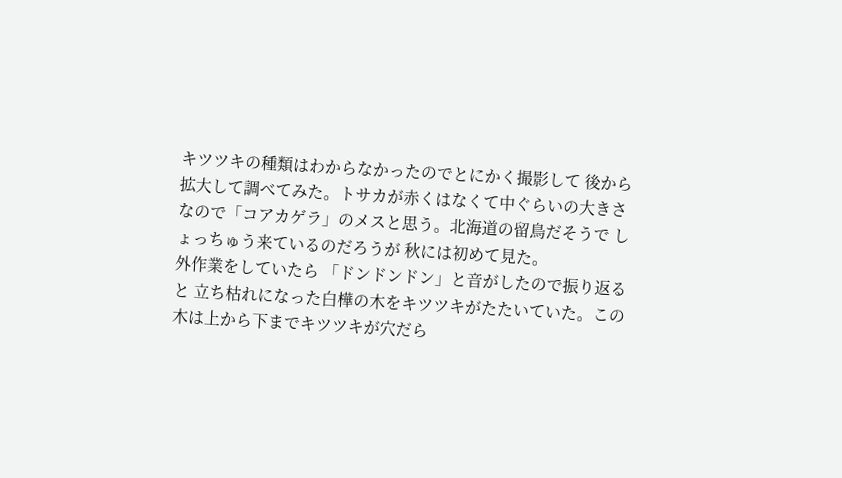キツツキの種類はわからなかったのでとにかく撮影して 後から拡大して調べてみた。トサカが赤くはなくて中ぐらいの大きさなので「コアカゲラ」のメスと思う。北海道の留鳥だそうで しょっちゅう来ているのだろうが 秋には初めて見た。
外作業をしていたら 「ドンドンドン」と音がしたので振り返ると 立ち枯れになった白樺の木をキツツキがたたいていた。この木は上から下までキツツキが穴だら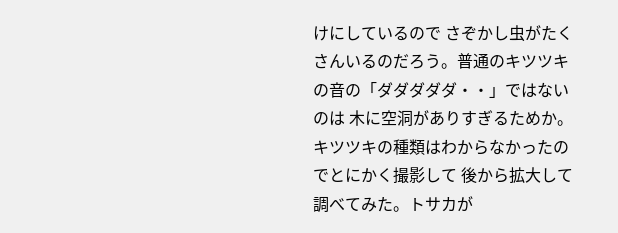けにしているので さぞかし虫がたくさんいるのだろう。普通のキツツキの音の「ダダダダダ・・」ではないのは 木に空洞がありすぎるためか。
キツツキの種類はわからなかったのでとにかく撮影して 後から拡大して調べてみた。トサカが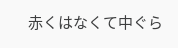赤くはなくて中ぐら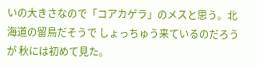いの大きさなので「コアカゲラ」のメスと思う。北海道の留鳥だそうで しょっちゅう来ているのだろうが 秋には初めて見た。